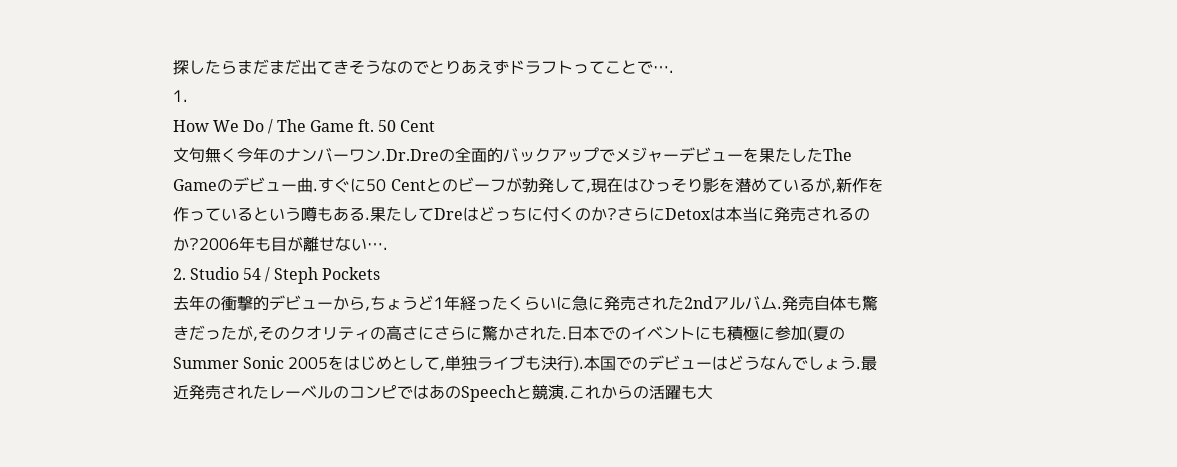探したらまだまだ出てきそうなのでとりあえずドラフトってことで….
1.
How We Do / The Game ft. 50 Cent
文句無く今年のナンバーワン.Dr.Dreの全面的バックアップでメジャーデビューを果たしたThe Gameのデビュー曲.すぐに50 Centとのビーフが勃発して,現在はひっそり影を潜めているが,新作を作っているという噂もある.果たしてDreはどっちに付くのか?さらにDetoxは本当に発売されるのか?2006年も目が離せない….
2. Studio 54 / Steph Pockets
去年の衝撃的デビューから,ちょうど1年経ったくらいに急に発売された2ndアルバム.発売自体も驚きだったが,そのクオリティの高さにさらに驚かされた.日本でのイベントにも積極に参加(夏のSummer Sonic 2005をはじめとして,単独ライブも決行).本国でのデビューはどうなんでしょう.最近発売されたレーベルのコンピではあのSpeechと競演.これからの活躍も大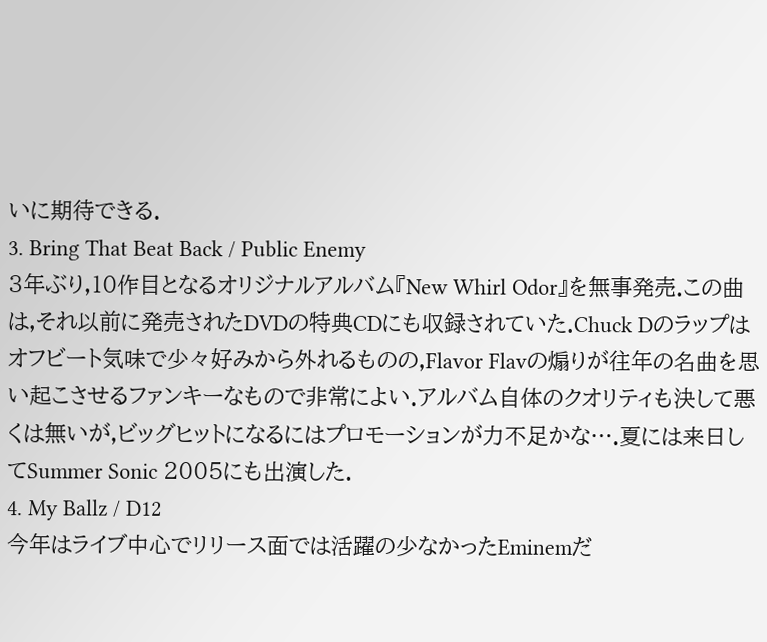いに期待できる.
3. Bring That Beat Back / Public Enemy
3年ぶり,10作目となるオリジナルアルバム『New Whirl Odor』を無事発売.この曲は,それ以前に発売されたDVDの特典CDにも収録されていた.Chuck Dのラップはオフビート気味で少々好みから外れるものの,Flavor Flavの煽りが往年の名曲を思い起こさせるファンキーなもので非常によい.アルバム自体のクオリティも決して悪くは無いが,ビッグヒットになるにはプロモーションが力不足かな….夏には来日してSummer Sonic 2005にも出演した.
4. My Ballz / D12
今年はライブ中心でリリース面では活躍の少なかったEminemだ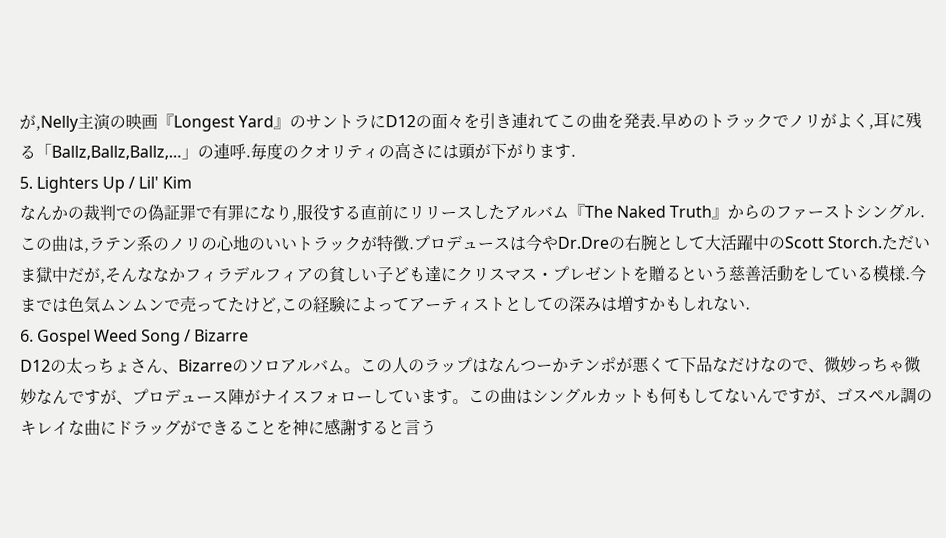が,Nelly主演の映画『Longest Yard』のサントラにD12の面々を引き連れてこの曲を発表.早めのトラックでノリがよく,耳に残る「Ballz,Ballz,Ballz,…」の連呼.毎度のクオリティの高さには頭が下がります.
5. Lighters Up / Lil' Kim
なんかの裁判での偽証罪で有罪になり,服役する直前にリリースしたアルバム『The Naked Truth』からのファーストシングル.この曲は,ラテン系のノリの心地のいいトラックが特徴.プロデュースは今やDr.Dreの右腕として大活躍中のScott Storch.ただいま獄中だが,そんななかフィラデルフィアの貧しい子ども達にクリスマス・プレゼントを贈るという慈善活動をしている模様.今までは色気ムンムンで売ってたけど,この経験によってアーティストとしての深みは増すかもしれない.
6. Gospel Weed Song / Bizarre
D12の太っちょさん、Bizarreのソロアルバム。この人のラップはなんつーかテンポが悪くて下品なだけなので、微妙っちゃ微妙なんですが、プロデュース陣がナイスフォローしています。この曲はシングルカットも何もしてないんですが、ゴスペル調のキレイな曲にドラッグができることを神に感謝すると言う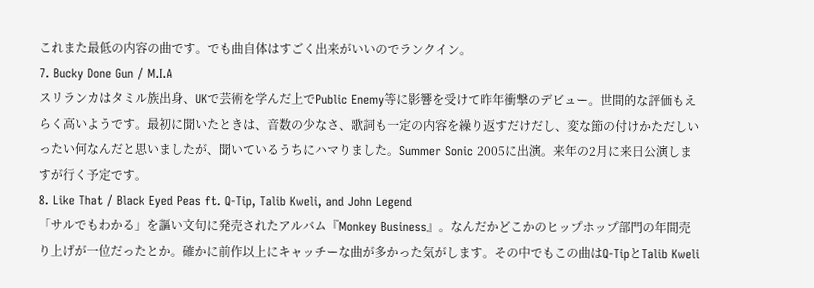これまた最低の内容の曲です。でも曲自体はすごく出来がいいのでランクイン。
7. Bucky Done Gun / M.I.A
スリランカはタミル族出身、UKで芸術を学んだ上でPublic Enemy等に影響を受けて昨年衝撃のデビュー。世間的な評価もえらく高いようです。最初に聞いたときは、音数の少なさ、歌詞も一定の内容を繰り返すだけだし、変な節の付けかただしいったい何なんだと思いましたが、聞いているうちにハマりました。Summer Sonic 2005に出演。来年の2月に来日公演しますが行く予定です。
8. Like That / Black Eyed Peas ft. Q-Tip, Talib Kweli, and John Legend
「サルでもわかる」を謳い文句に発売されたアルバム『Monkey Business』。なんだかどこかのヒップホップ部門の年間売り上げが一位だったとか。確かに前作以上にキャッチーな曲が多かった気がします。その中でもこの曲はQ-TipとTalib Kweli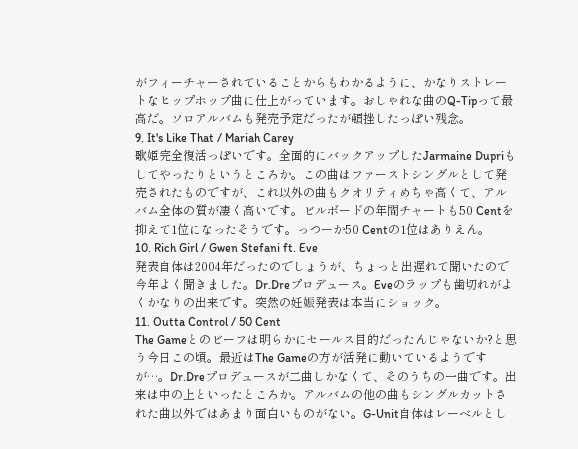がフィーチャーされていることからもわかるように、かなりストレートなヒップホップ曲に仕上がっています。おしゃれな曲のQ-Tipって最高だ。ソロアルバムも発売予定だったが頓挫したっぽい残念。
9. It's Like That / Mariah Carey
歌姫完全復活っぽいです。全面的にバックアップしたJarmaine Dupriもしてやったりというところか。この曲はファーストシングルとして発売されたものですが、これ以外の曲もクオリティめちゃ高くて、アルバム全体の質が凄く高いです。ビルボードの年間チャートも50 Centを抑えて1位になったそうです。っつーか50 Centの1位はありえん。
10. Rich Girl / Gwen Stefani ft. Eve
発表自体は2004年だったのでしょうが、ちょっと出遅れて聞いたので今年よく聞きました。Dr.Dreプロデュース。Eveのラップも歯切れがよくかなりの出来です。突然の妊娠発表は本当にショック。
11. Outta Control / 50 Cent
The Gameとのビーフは明らかにセールス目的だったんじゃないか?と思う今日この頃。最近はThe Gameの方が活発に動いているようですが…。Dr.Dreプロデュースが二曲しかなくて、そのうちの一曲です。出来は中の上といったところか。アルバムの他の曲もシングルカットされた曲以外ではあまり面白いものがない。G-Unit自体はレーベルとし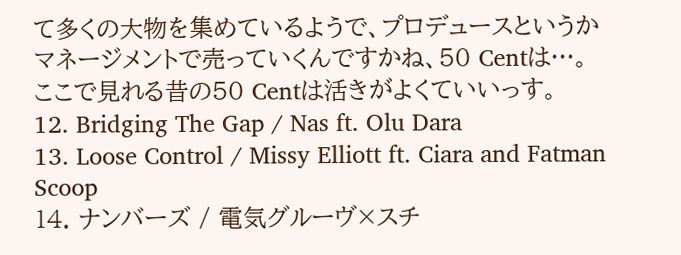て多くの大物を集めているようで、プロデュースというかマネージメントで売っていくんですかね、50 Centは…。ここで見れる昔の50 Centは活きがよくていいっす。
12. Bridging The Gap / Nas ft. Olu Dara
13. Loose Control / Missy Elliott ft. Ciara and Fatman Scoop
14. ナンバーズ / 電気グルーヴ×スチ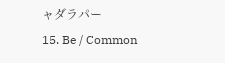ャダラパー
15. Be / Common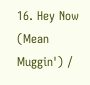16. Hey Now (Mean Muggin') /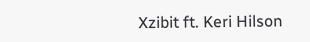Xzibit ft. Keri Hilson